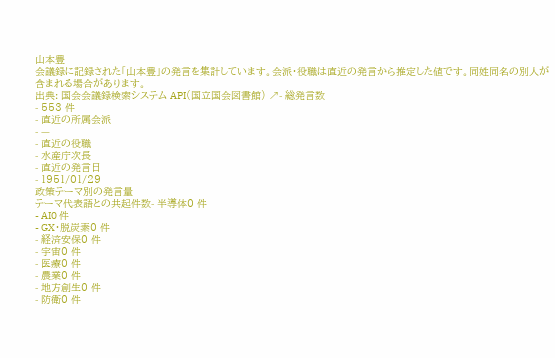山本豊
会議録に記録された「山本豊」の発言を集計しています。会派・役職は直近の発言から推定した値です。同姓同名の別人が含まれる場合があります。
出典: 国会会議録検索システム API(国立国会図書館) ↗- 総発言数
- 553 件
- 直近の所属会派
- —
- 直近の役職
- 水産庁次長
- 直近の発言日
- 1951/01/29
政策テーマ別の発言量
テーマ代表語との共起件数- 半導体0 件
- AI0 件
- GX・脱炭素0 件
- 経済安保0 件
- 宇宙0 件
- 医療0 件
- 農業0 件
- 地方創生0 件
- 防衛0 件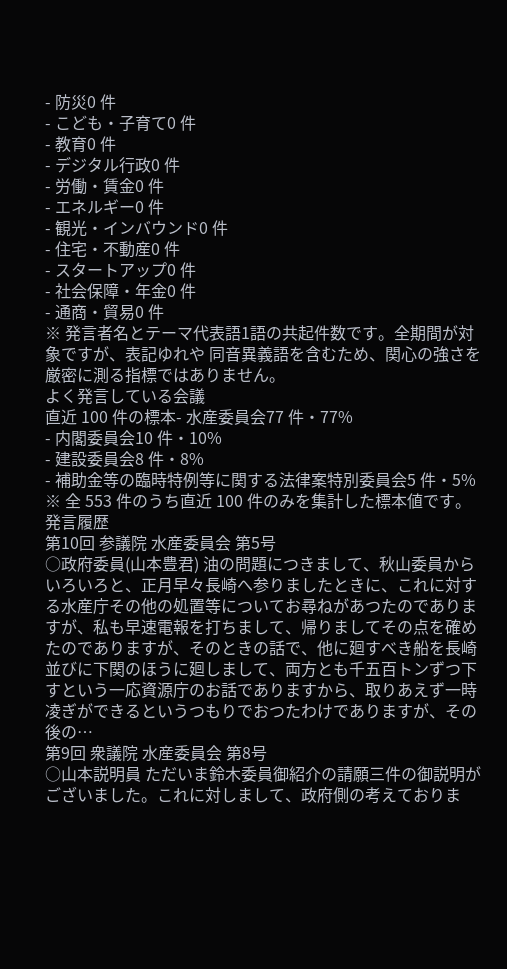- 防災0 件
- こども・子育て0 件
- 教育0 件
- デジタル行政0 件
- 労働・賃金0 件
- エネルギー0 件
- 観光・インバウンド0 件
- 住宅・不動産0 件
- スタートアップ0 件
- 社会保障・年金0 件
- 通商・貿易0 件
※ 発言者名とテーマ代表語1語の共起件数です。全期間が対象ですが、表記ゆれや 同音異義語を含むため、関心の強さを厳密に測る指標ではありません。
よく発言している会議
直近 100 件の標本- 水産委員会77 件・77%
- 内閣委員会10 件・10%
- 建設委員会8 件・8%
- 補助金等の臨時特例等に関する法律案特別委員会5 件・5%
※ 全 553 件のうち直近 100 件のみを集計した標本値です。
発言履歴
第10回 参議院 水産委員会 第5号
○政府委員(山本豊君) 油の問題につきまして、秋山委員からいろいろと、正月早々長崎へ参りましたときに、これに対する水産庁その他の処置等についてお尋ねがあつたのでありますが、私も早速電報を打ちまして、帰りましてその点を確めたのでありますが、そのときの話で、他に廻すべき船を長崎並びに下関のほうに廻しまして、両方とも千五百トンずつ下すという一応資源庁のお話でありますから、取りあえず一時凌ぎができるというつもりでおつたわけでありますが、その後の…
第9回 衆議院 水産委員会 第8号
○山本説明員 ただいま鈴木委員御紹介の請願三件の御説明がございました。これに対しまして、政府側の考えておりま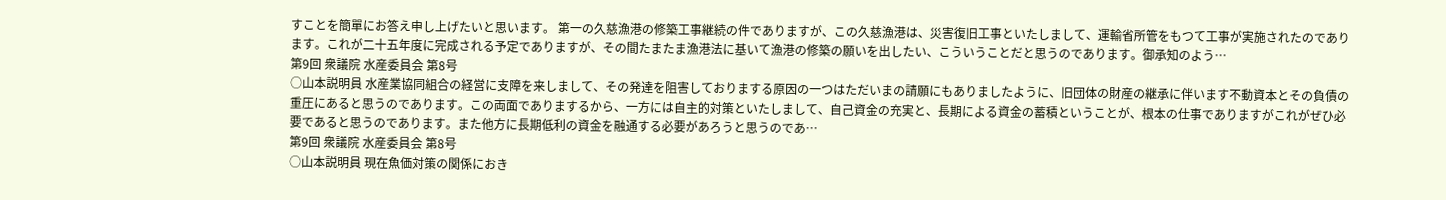すことを簡單にお答え申し上げたいと思います。 第一の久慈漁港の修築工事継続の件でありますが、この久慈漁港は、災害復旧工事といたしまして、運輸省所管をもつて工事が実施されたのであります。これが二十五年度に完成される予定でありますが、その間たまたま漁港法に基いて漁港の修築の願いを出したい、こういうことだと思うのであります。御承知のよう…
第9回 衆議院 水産委員会 第8号
○山本説明員 水産業協同組合の経営に支障を来しまして、その発達を阻害しておりまする原因の一つはただいまの請願にもありましたように、旧団体の財産の継承に伴います不動資本とその負債の重圧にあると思うのであります。この両面でありまするから、一方には自主的対策といたしまして、自己資金の充実と、長期による資金の蓄積ということが、根本の仕事でありますがこれがぜひ必要であると思うのであります。また他方に長期低利の資金を融通する必要があろうと思うのであ…
第9回 衆議院 水産委員会 第8号
○山本説明員 現在魚価対策の関係におき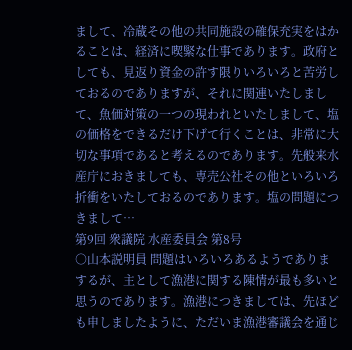まして、冷蔵その他の共同施設の確保充実をはかることは、経済に喫緊な仕事であります。政府としても、見返り資金の許す限りいろいろと苦労しておるのでありますが、それに関連いたしまして、魚価対策の一つの現われといたしまして、塩の価格をできるだけ下げて行くことは、非常に大切な事項であると考えるのであります。先般来水産庁におきましても、専売公社その他といろいろ折衝をいたしておるのであります。塩の問題につきまして…
第9回 衆議院 水産委員会 第8号
○山本説明員 問題はいろいろあるようでありまするが、主として漁港に関する陳情が最も多いと思うのであります。漁港につきましては、先ほども申しましたように、ただいま漁港審議会を通じ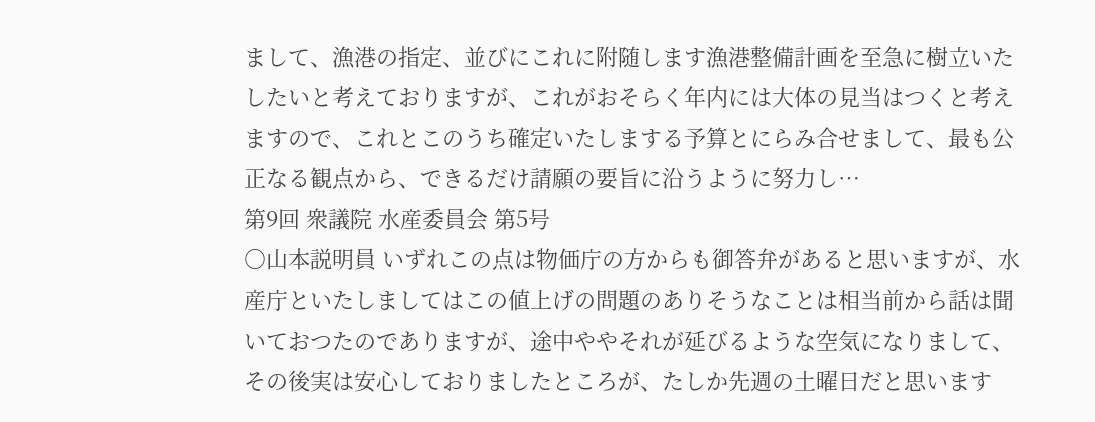まして、漁港の指定、並びにこれに附随します漁港整備計画を至急に樹立いたしたいと考えておりますが、これがおそらく年内には大体の見当はつくと考えますので、これとこのうち確定いたしまする予算とにらみ合せまして、最も公正なる観点から、できるだけ請願の要旨に沿うように努力し…
第9回 衆議院 水産委員会 第5号
○山本説明員 いずれこの点は物価庁の方からも御答弁があると思いますが、水産庁といたしましてはこの値上げの問題のありそうなことは相当前から話は聞いておつたのでありますが、途中ややそれが延びるような空気になりまして、その後実は安心しておりましたところが、たしか先週の土曜日だと思います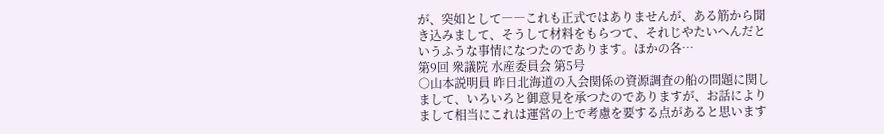が、突如として――これも正式ではありませんが、ある筋から聞き込みまして、そうして材料をもらつて、それじやたいへんだというふうな事情になつたのであります。ほかの各…
第9回 衆議院 水産委員会 第5号
○山本説明員 昨日北海道の入会関係の資源調査の船の問題に関しまして、いろいろと御意見を承つたのでありますが、お話によりまして相当にこれは運営の上で考慮を要する点があると思います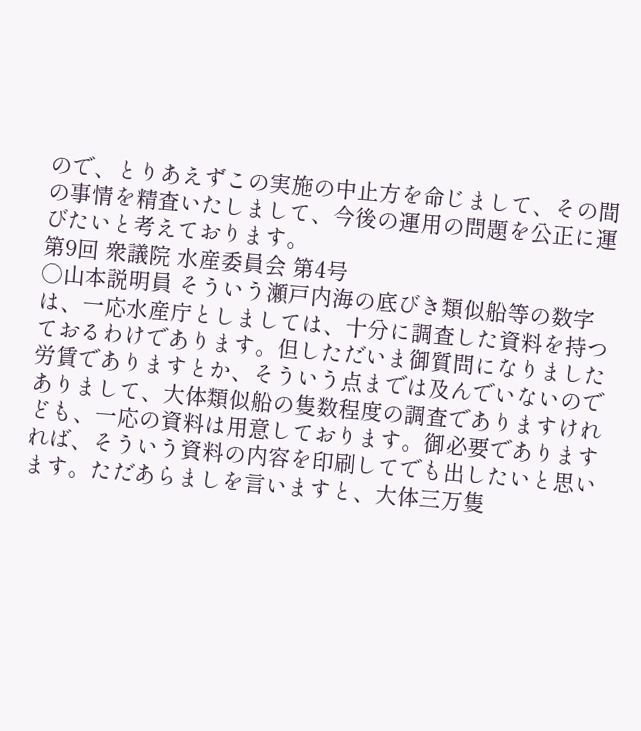ので、とりあえずこの実施の中止方を命じまして、その間の事情を精査いたしまして、今後の運用の問題を公正に運びたいと考えております。
第9回 衆議院 水産委員会 第4号
○山本説明員 そういう瀬戸内海の底びき類似船等の数字は、一応水産庁としましては、十分に調査した資料を持つておるわけであります。但しただいま御質問になりました労賃でありますとか、そういう点までは及んでいないのでありまして、大体類似船の隻数程度の調査でありますけれども、一応の資料は用意しております。御必要でありますれば、そういう資料の内容を印刷してでも出したいと思います。ただあらましを言いますと、大体三万隻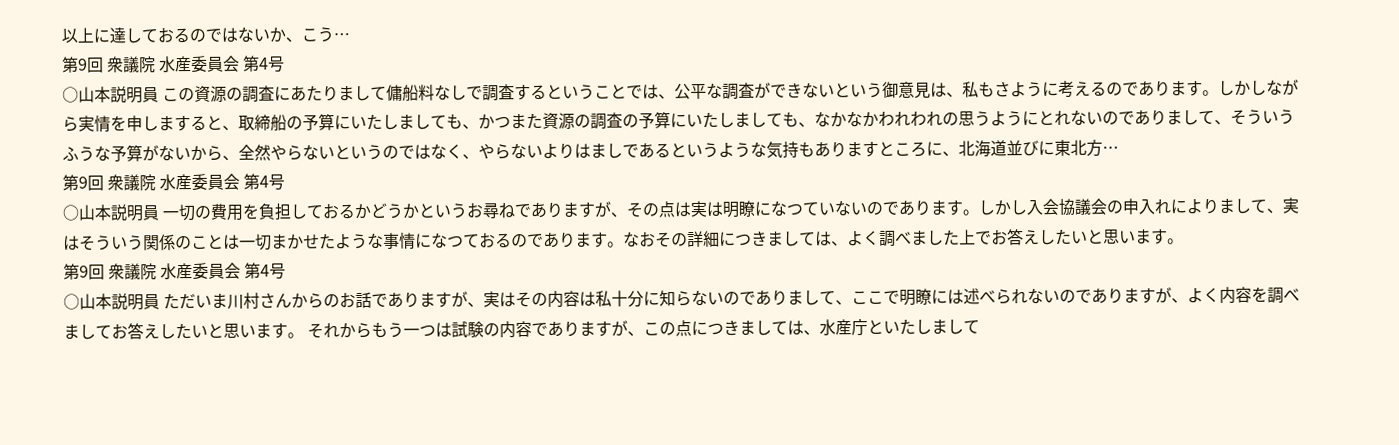以上に達しておるのではないか、こう…
第9回 衆議院 水産委員会 第4号
○山本説明員 この資源の調査にあたりまして傭船料なしで調査するということでは、公平な調査ができないという御意見は、私もさように考えるのであります。しかしながら実情を申しますると、取締船の予算にいたしましても、かつまた資源の調査の予算にいたしましても、なかなかわれわれの思うようにとれないのでありまして、そういうふうな予算がないから、全然やらないというのではなく、やらないよりはましであるというような気持もありますところに、北海道並びに東北方…
第9回 衆議院 水産委員会 第4号
○山本説明員 一切の費用を負担しておるかどうかというお尋ねでありますが、その点は実は明瞭になつていないのであります。しかし入会協議会の申入れによりまして、実はそういう関係のことは一切まかせたような事情になつておるのであります。なおその詳細につきましては、よく調べました上でお答えしたいと思います。
第9回 衆議院 水産委員会 第4号
○山本説明員 ただいま川村さんからのお話でありますが、実はその内容は私十分に知らないのでありまして、ここで明瞭には述べられないのでありますが、よく内容を調べましてお答えしたいと思います。 それからもう一つは試験の内容でありますが、この点につきましては、水産庁といたしまして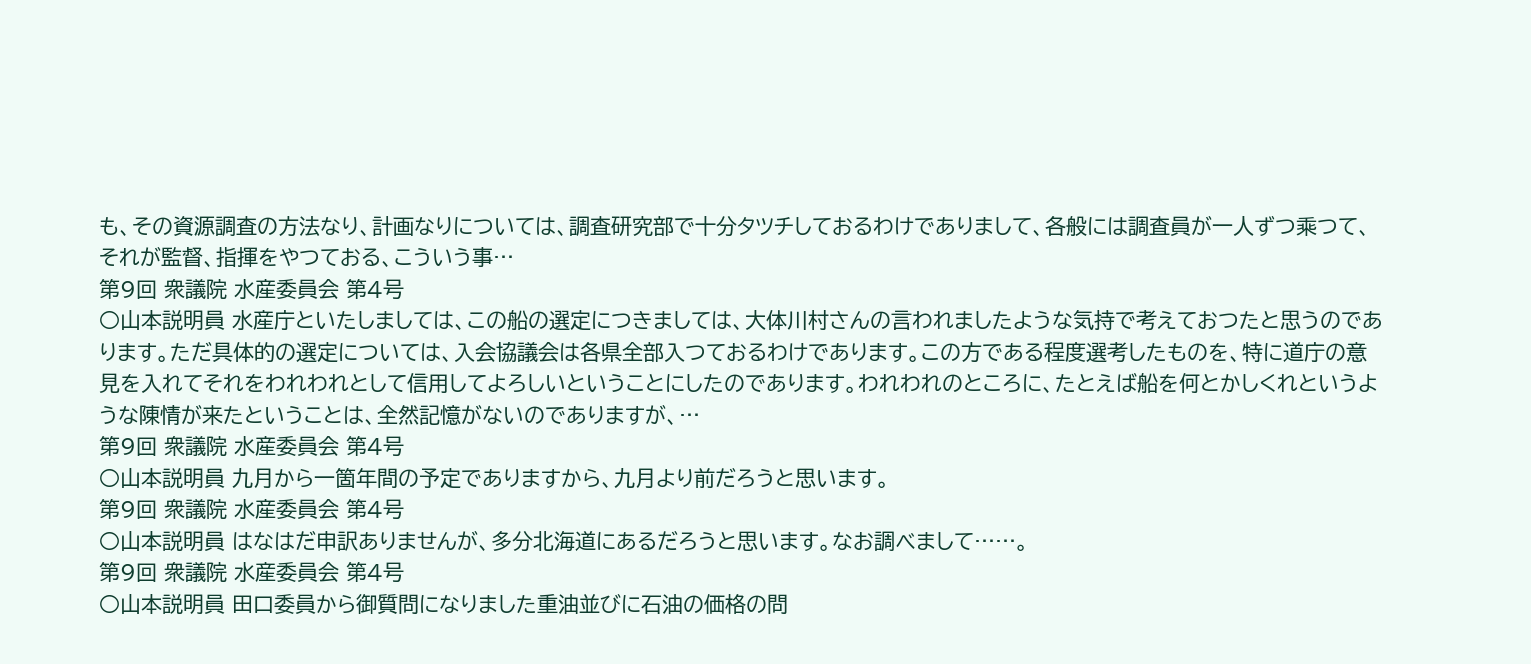も、その資源調査の方法なり、計画なりについては、調査研究部で十分タツチしておるわけでありまして、各般には調査員が一人ずつ乘つて、それが監督、指揮をやつておる、こういう事…
第9回 衆議院 水産委員会 第4号
○山本説明員 水産庁といたしましては、この船の選定につきましては、大体川村さんの言われましたような気持で考えておつたと思うのであります。ただ具体的の選定については、入会協議会は各県全部入つておるわけであります。この方である程度選考したものを、特に道庁の意見を入れてそれをわれわれとして信用してよろしいということにしたのであります。われわれのところに、たとえば船を何とかしくれというような陳情が来たということは、全然記憶がないのでありますが、…
第9回 衆議院 水産委員会 第4号
○山本説明員 九月から一箇年間の予定でありますから、九月より前だろうと思います。
第9回 衆議院 水産委員会 第4号
○山本説明員 はなはだ申訳ありませんが、多分北海道にあるだろうと思います。なお調べまして……。
第9回 衆議院 水産委員会 第4号
○山本説明員 田口委員から御質問になりました重油並びに石油の価格の問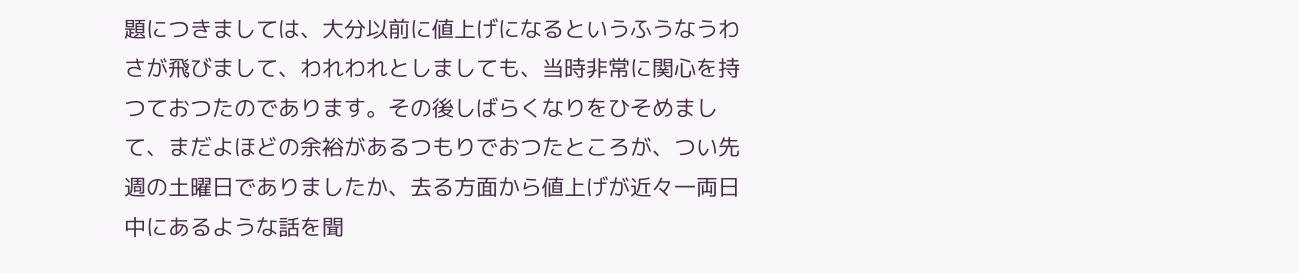題につきましては、大分以前に値上げになるというふうなうわさが飛びまして、われわれとしましても、当時非常に関心を持つておつたのであります。その後しばらくなりをひそめまして、まだよほどの余裕があるつもりでおつたところが、つい先週の土曜日でありましたか、去る方面から値上げが近々一両日中にあるような話を聞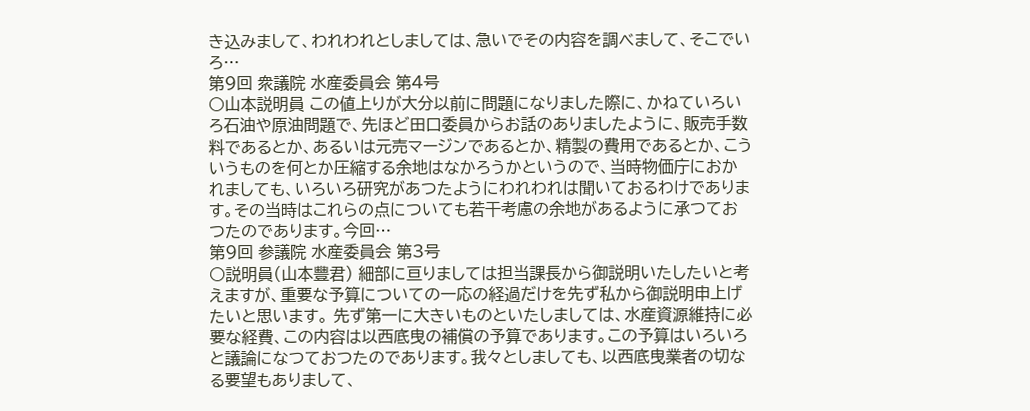き込みまして、われわれとしましては、急いでその内容を調べまして、そこでいろ…
第9回 衆議院 水産委員会 第4号
○山本説明員 この値上りが大分以前に問題になりました際に、かねていろいろ石油や原油問題で、先ほど田口委員からお話のありましたように、販売手数料であるとか、あるいは元売マージンであるとか、精製の費用であるとか、こういうものを何とか圧縮する余地はなかろうかというので、当時物価庁におかれましても、いろいろ研究があつたようにわれわれは聞いておるわけであります。その当時はこれらの点についても若干考慮の余地があるように承つておつたのであります。今回…
第9回 参議院 水産委員会 第3号
○説明員(山本豐君) 細部に亘りましては担当課長から御説明いたしたいと考えますが、重要な予算についての一応の経過だけを先ず私から御説明申上げたいと思います。 先ず第一に大きいものといたしましては、水産資源維持に必要な経費、この内容は以西底曳の補償の予算であります。この予算はいろいろと議論になつておつたのであります。我々としましても、以西底曳業者の切なる要望もありまして、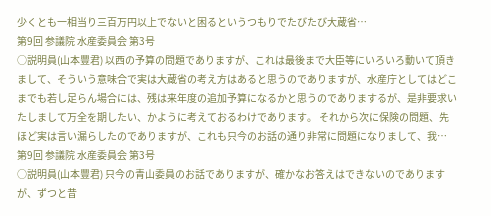少くとも一相当り三百万円以上でないと困るというつもりでたびたび大蔵省…
第9回 参議院 水産委員会 第3号
○説明員(山本豐君) 以西の予算の問題でありますが、これは最後まで大臣等にいろいろ動いて頂きまして、そういう意味合で実は大蔵省の考え方はあると思うのでありますが、水産庁としてはどこまでも若し足らん場合には、残は来年度の追加予算になるかと思うのでありまするが、是非要求いたしまして万全を期したい、かように考えておるわけであります。 それから次に保険の問題、先ほど実は言い漏らしたのでありますが、これも只今のお話の通り非常に問題になりまして、我…
第9回 参議院 水産委員会 第3号
○説明員(山本豐君) 只今の青山委員のお話でありますが、確かなお答えはできないのでありますが、ずつと昔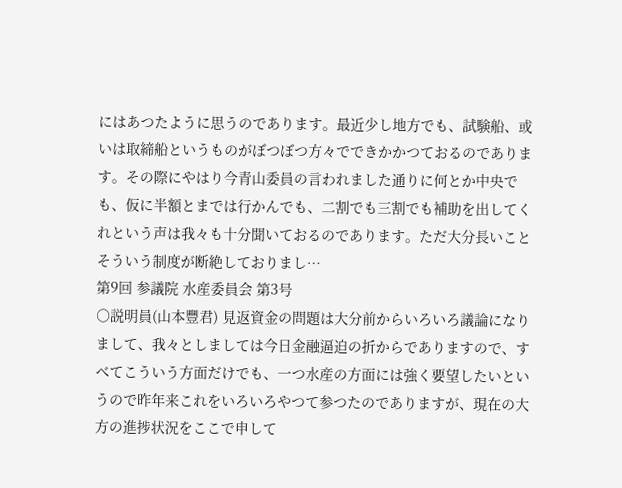にはあつたように思うのであります。最近少し地方でも、試験船、或いは取締船というものがぼつぼつ方々でできかかつておるのであります。その際にやはり今青山委員の言われました通りに何とか中央でも、仮に半額とまでは行かんでも、二割でも三割でも補助を出してくれという声は我々も十分聞いておるのであります。ただ大分長いことそういう制度が断絶しておりまし…
第9回 参議院 水産委員会 第3号
○説明員(山本豐君) 見返資金の問題は大分前からいろいろ議論になりまして、我々としましては今日金融逼迫の折からでありますので、すべてこういう方面だけでも、一つ水産の方面には強く要望したいというので昨年来これをいろいろやつて参つたのでありますが、現在の大方の進捗状況をここで申して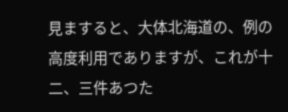見ますると、大体北海道の、例の高度利用でありますが、これが十二、三件あつた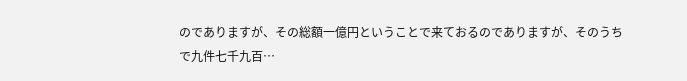のでありますが、その総額一億円ということで来ておるのでありますが、そのうちで九件七千九百…